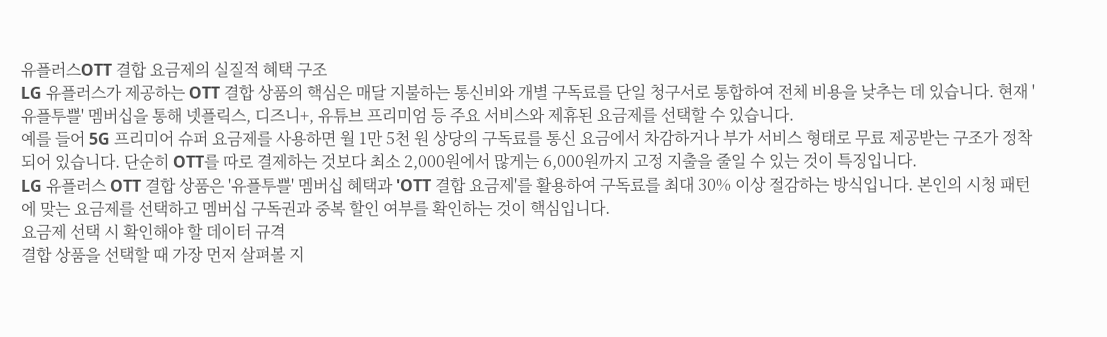유플러스OTT 결합 요금제의 실질적 혜택 구조
LG 유플러스가 제공하는 OTT 결합 상품의 핵심은 매달 지불하는 통신비와 개별 구독료를 단일 청구서로 통합하여 전체 비용을 낮추는 데 있습니다. 현재 '유플투쁠' 멤버십을 통해 넷플릭스, 디즈니+, 유튜브 프리미엄 등 주요 서비스와 제휴된 요금제를 선택할 수 있습니다.
예를 들어 5G 프리미어 슈퍼 요금제를 사용하면 월 1만 5천 원 상당의 구독료를 통신 요금에서 차감하거나 부가 서비스 형태로 무료 제공받는 구조가 정착되어 있습니다. 단순히 OTT를 따로 결제하는 것보다 최소 2,000원에서 많게는 6,000원까지 고정 지출을 줄일 수 있는 것이 특징입니다.
LG 유플러스 OTT 결합 상품은 '유플투쁠' 멤버십 혜택과 'OTT 결합 요금제'를 활용하여 구독료를 최대 30% 이상 절감하는 방식입니다. 본인의 시청 패턴에 맞는 요금제를 선택하고 멤버십 구독권과 중복 할인 여부를 확인하는 것이 핵심입니다.
요금제 선택 시 확인해야 할 데이터 규격
결합 상품을 선택할 때 가장 먼저 살펴볼 지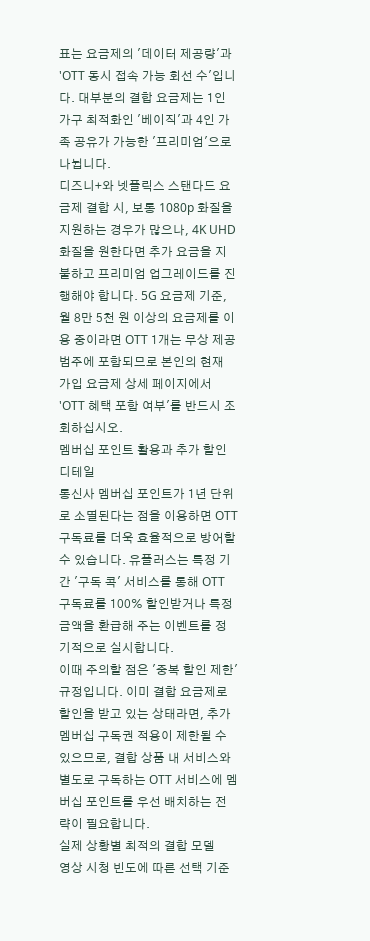표는 요금제의 '데이터 제공량'과 'OTT 동시 접속 가능 회선 수'입니다. 대부분의 결합 요금제는 1인 가구 최적화인 '베이직'과 4인 가족 공유가 가능한 '프리미엄'으로 나뉩니다.
디즈니+와 넷플릭스 스탠다드 요금제 결합 시, 보통 1080p 화질을 지원하는 경우가 많으나, 4K UHD 화질을 원한다면 추가 요금을 지불하고 프리미엄 업그레이드를 진행해야 합니다. 5G 요금제 기준, 월 8만 5천 원 이상의 요금제를 이용 중이라면 OTT 1개는 무상 제공 범주에 포함되므로 본인의 현재 가입 요금제 상세 페이지에서 'OTT 혜택 포함 여부'를 반드시 조회하십시오.
멤버십 포인트 활용과 추가 할인 디테일
통신사 멤버십 포인트가 1년 단위로 소멸된다는 점을 이용하면 OTT 구독료를 더욱 효율적으로 방어할 수 있습니다. 유플러스는 특정 기간 '구독 콕' 서비스를 통해 OTT 구독료를 100% 할인받거나 특정 금액을 환급해 주는 이벤트를 정기적으로 실시합니다.
이때 주의할 점은 '중복 할인 제한' 규정입니다. 이미 결합 요금제로 할인을 받고 있는 상태라면, 추가 멤버십 구독권 적용이 제한될 수 있으므로, 결합 상품 내 서비스와 별도로 구독하는 OTT 서비스에 멤버십 포인트를 우선 배치하는 전략이 필요합니다.
실제 상황별 최적의 결합 모델
영상 시청 빈도에 따른 선택 기준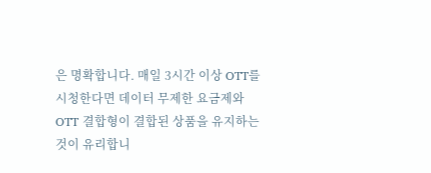은 명확합니다. 매일 3시간 이상 OTT를 시청한다면 데이터 무제한 요금제와 OTT 결합형이 결합된 상품을 유지하는 것이 유리합니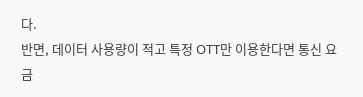다.
반면, 데이터 사용량이 적고 특정 OTT만 이용한다면 통신 요금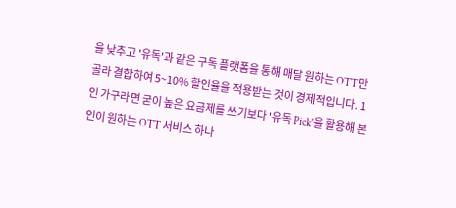을 낮추고 '유독'과 같은 구독 플랫폼을 통해 매달 원하는 OTT만 골라 결합하여 5~10% 할인율을 적용받는 것이 경제적입니다. 1인 가구라면 굳이 높은 요금제를 쓰기보다 '유독 Pick'을 활용해 본인이 원하는 OTT 서비스 하나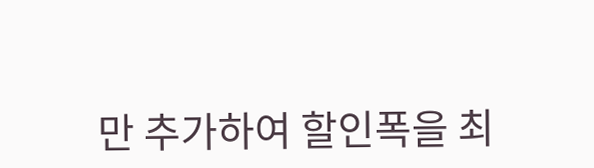만 추가하여 할인폭을 최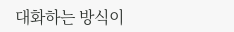대화하는 방식이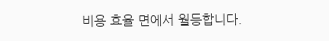비용 효율 면에서 월등합니다.